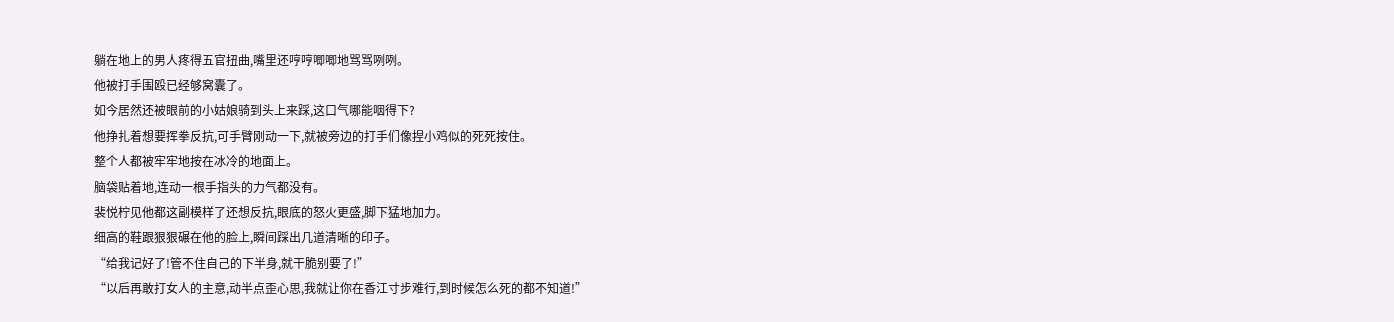躺在地上的男人疼得五官扭曲,嘴里还哼哼唧唧地骂骂咧咧。
他被打手围殴已经够窝囊了。
如今居然还被眼前的小姑娘骑到头上来踩,这口气哪能咽得下?
他挣扎着想要挥拳反抗,可手臂刚动一下,就被旁边的打手们像捏小鸡似的死死按住。
整个人都被牢牢地按在冰冷的地面上。
脑袋贴着地,连动一根手指头的力气都没有。
裴悦柠见他都这副模样了还想反抗,眼底的怒火更盛,脚下猛地加力。
细高的鞋跟狠狠碾在他的脸上,瞬间踩出几道清晰的印子。
“给我记好了!管不住自己的下半身,就干脆别要了!”
“以后再敢打女人的主意,动半点歪心思,我就让你在香江寸步难行,到时候怎么死的都不知道!”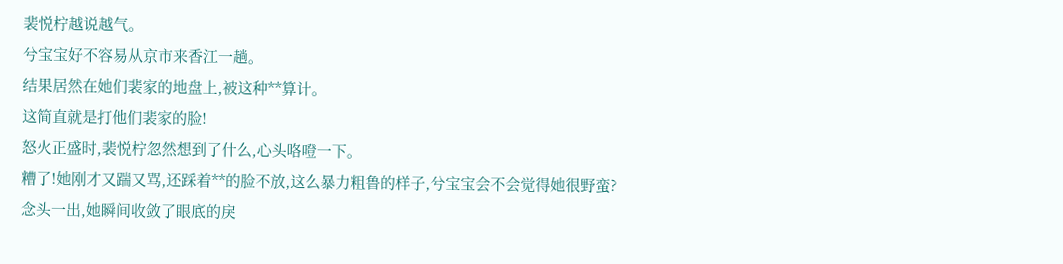裴悦柠越说越气。
兮宝宝好不容易从京市来香江一趟。
结果居然在她们裴家的地盘上,被这种**算计。
这简直就是打他们裴家的脸!
怒火正盛时,裴悦柠忽然想到了什么,心头咯噔一下。
糟了!她刚才又踹又骂,还踩着**的脸不放,这么暴力粗鲁的样子,兮宝宝会不会觉得她很野蛮?
念头一出,她瞬间收敛了眼底的戾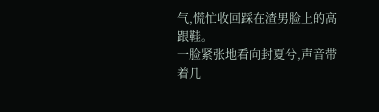气,慌忙收回踩在渣男脸上的高跟鞋。
一脸紧张地看向封夏兮,声音带着几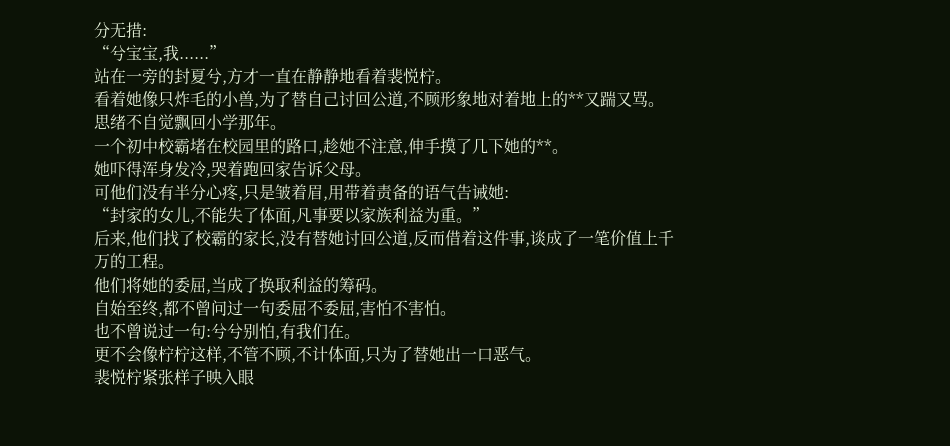分无措:
“兮宝宝,我......”
站在一旁的封夏兮,方才一直在静静地看着裴悦柠。
看着她像只炸毛的小兽,为了替自己讨回公道,不顾形象地对着地上的**又踹又骂。
思绪不自觉飘回小学那年。
一个初中校霸堵在校园里的路口,趁她不注意,伸手摸了几下她的**。
她吓得浑身发冷,哭着跑回家告诉父母。
可他们没有半分心疼,只是皱着眉,用带着责备的语气告诫她:
“封家的女儿,不能失了体面,凡事要以家族利益为重。”
后来,他们找了校霸的家长,没有替她讨回公道,反而借着这件事,谈成了一笔价值上千万的工程。
他们将她的委屈,当成了换取利益的筹码。
自始至终,都不曾问过一句委屈不委屈,害怕不害怕。
也不曾说过一句:兮兮别怕,有我们在。
更不会像柠柠这样,不管不顾,不计体面,只为了替她出一口恶气。
裴悦柠紧张样子映入眼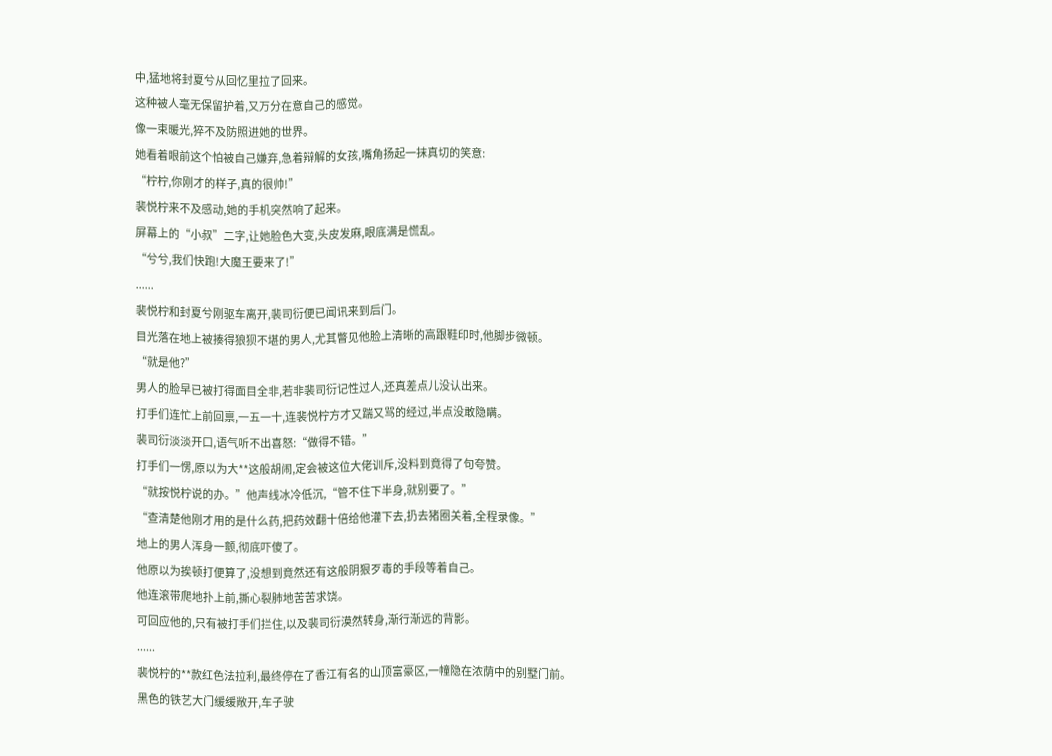中,猛地将封夏兮从回忆里拉了回来。
这种被人毫无保留护着,又万分在意自己的感觉。
像一束暖光,猝不及防照进她的世界。
她看着眼前这个怕被自己嫌弃,急着辩解的女孩,嘴角扬起一抹真切的笑意:
“柠柠,你刚才的样子,真的很帅!”
裴悦柠来不及感动,她的手机突然响了起来。
屏幕上的“小叔”二字,让她脸色大变,头皮发麻,眼底满是慌乱。
“兮兮,我们快跑!大魔王要来了!”
......
裴悦柠和封夏兮刚驱车离开,裴司衍便已闻讯来到后门。
目光落在地上被揍得狼狈不堪的男人,尤其瞥见他脸上清晰的高跟鞋印时,他脚步微顿。
“就是他?”
男人的脸早已被打得面目全非,若非裴司衍记性过人,还真差点儿没认出来。
打手们连忙上前回禀,一五一十,连裴悦柠方才又踹又骂的经过,半点没敢隐瞒。
裴司衍淡淡开口,语气听不出喜怒:“做得不错。”
打手们一愣,原以为大**这般胡闹,定会被这位大佬训斥,没料到竟得了句夸赞。
“就按悦柠说的办。”他声线冰冷低沉,“管不住下半身,就别要了。”
“查清楚他刚才用的是什么药,把药效翻十倍给他灌下去,扔去猪圈关着,全程录像。”
地上的男人浑身一颤,彻底吓傻了。
他原以为挨顿打便算了,没想到竟然还有这般阴狠歹毒的手段等着自己。
他连滚带爬地扑上前,撕心裂肺地苦苦求饶。
可回应他的,只有被打手们拦住,以及裴司衍漠然转身,渐行渐远的背影。
......
裴悦柠的**款红色法拉利,最终停在了香江有名的山顶富豪区,一幢隐在浓荫中的别墅门前。
黑色的铁艺大门缓缓敞开,车子驶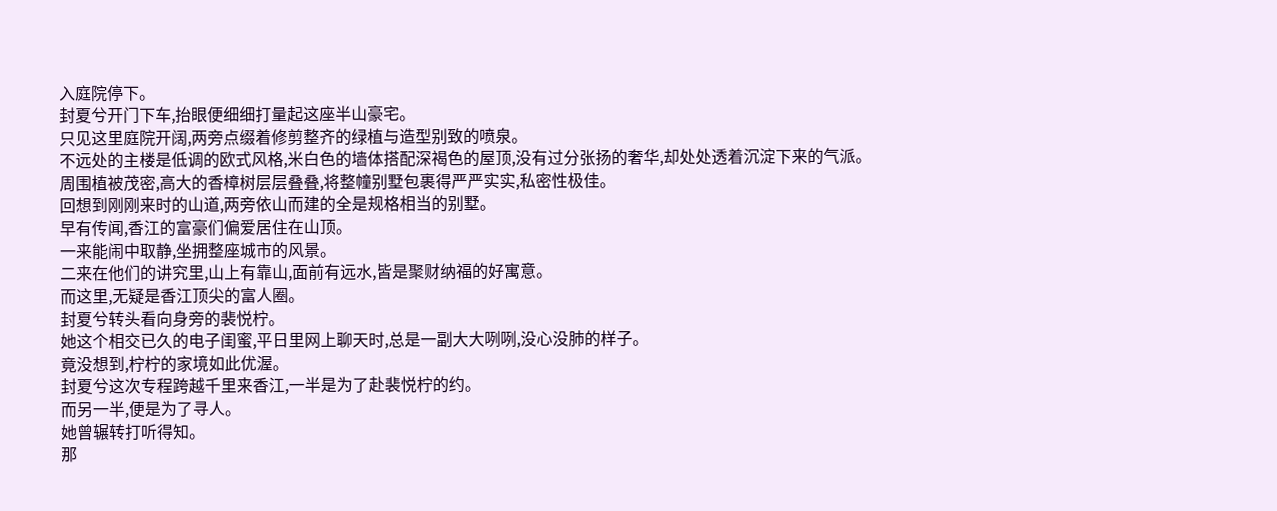入庭院停下。
封夏兮开门下车,抬眼便细细打量起这座半山豪宅。
只见这里庭院开阔,两旁点缀着修剪整齐的绿植与造型别致的喷泉。
不远处的主楼是低调的欧式风格,米白色的墙体搭配深褐色的屋顶,没有过分张扬的奢华,却处处透着沉淀下来的气派。
周围植被茂密,高大的香樟树层层叠叠,将整幢别墅包裹得严严实实,私密性极佳。
回想到刚刚来时的山道,两旁依山而建的全是规格相当的别墅。
早有传闻,香江的富豪们偏爱居住在山顶。
一来能闹中取静,坐拥整座城市的风景。
二来在他们的讲究里,山上有靠山,面前有远水,皆是聚财纳福的好寓意。
而这里,无疑是香江顶尖的富人圈。
封夏兮转头看向身旁的裴悦柠。
她这个相交已久的电子闺蜜,平日里网上聊天时,总是一副大大咧咧,没心没肺的样子。
竟没想到,柠柠的家境如此优渥。
封夏兮这次专程跨越千里来香江,一半是为了赴裴悦柠的约。
而另一半,便是为了寻人。
她曾辗转打听得知。
那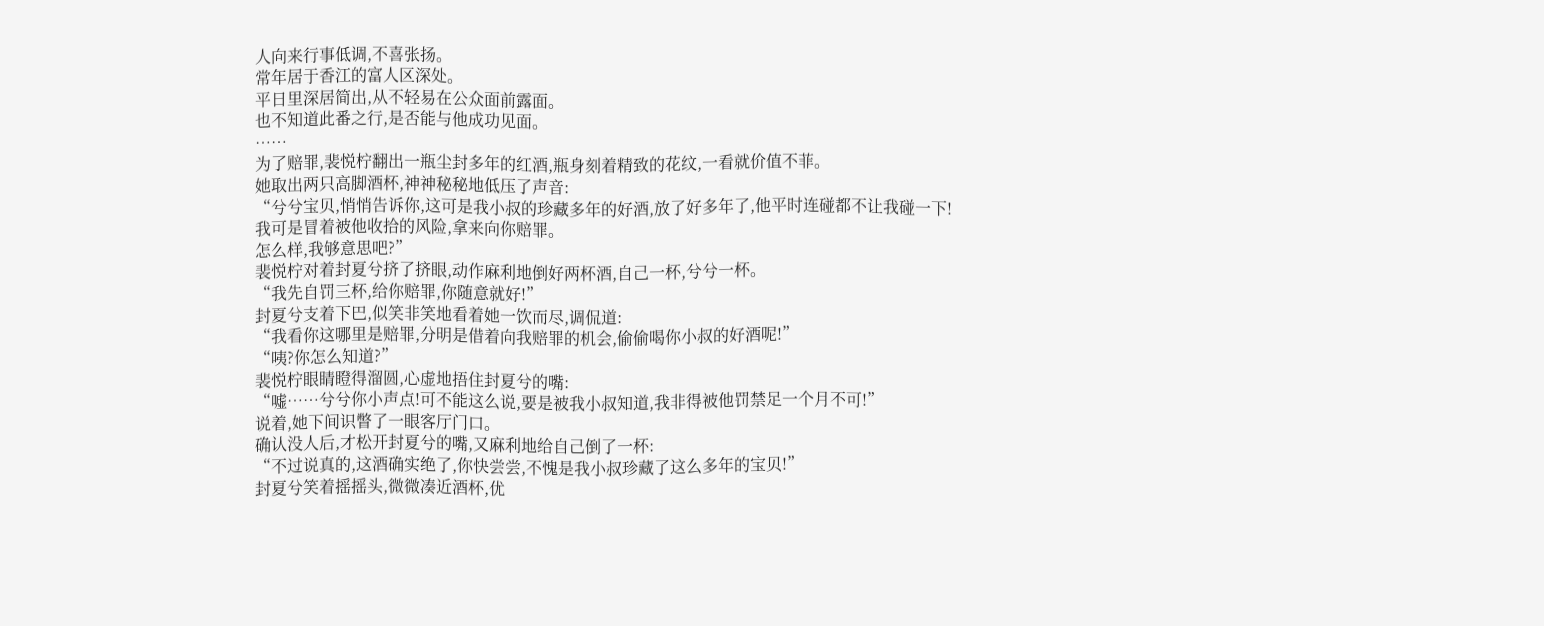人向来行事低调,不喜张扬。
常年居于香江的富人区深处。
平日里深居简出,从不轻易在公众面前露面。
也不知道此番之行,是否能与他成功见面。
……
为了赔罪,裴悦柠翻出一瓶尘封多年的红酒,瓶身刻着精致的花纹,一看就价值不菲。
她取出两只高脚酒杯,神神秘秘地低压了声音:
“兮兮宝贝,悄悄告诉你,这可是我小叔的珍藏多年的好酒,放了好多年了,他平时连碰都不让我碰一下!
我可是冒着被他收拾的风险,拿来向你赔罪。
怎么样,我够意思吧?”
裴悦柠对着封夏兮挤了挤眼,动作麻利地倒好两杯酒,自己一杯,兮兮一杯。
“我先自罚三杯,给你赔罪,你随意就好!”
封夏兮支着下巴,似笑非笑地看着她一饮而尽,调侃道:
“我看你这哪里是赔罪,分明是借着向我赔罪的机会,偷偷喝你小叔的好酒呢!”
“咦?你怎么知道?”
裴悦柠眼睛瞪得溜圆,心虚地捂住封夏兮的嘴:
“嘘……兮兮你小声点!可不能这么说,要是被我小叔知道,我非得被他罚禁足一个月不可!”
说着,她下间识瞥了一眼客厅门口。
确认没人后,才松开封夏兮的嘴,又麻利地给自己倒了一杯:
“不过说真的,这酒确实绝了,你快尝尝,不愧是我小叔珍藏了这么多年的宝贝!”
封夏兮笑着摇摇头,微微凑近酒杯,优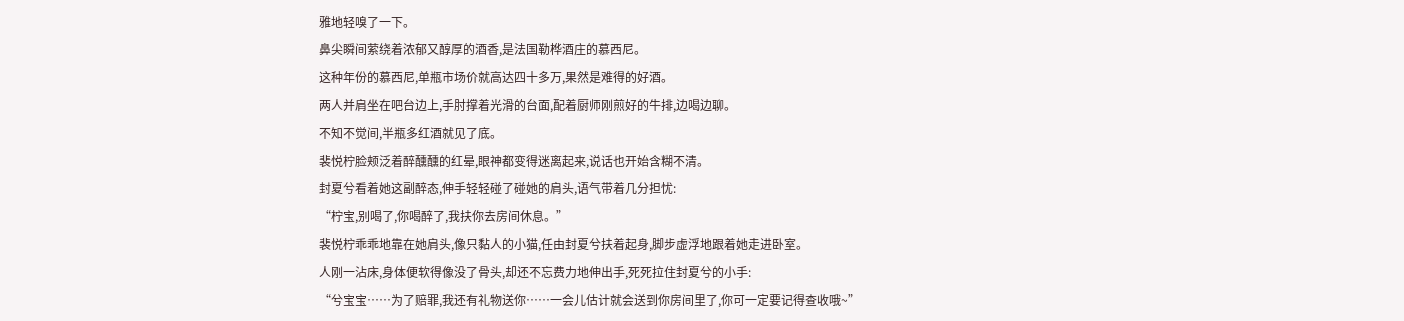雅地轻嗅了一下。
鼻尖瞬间萦绕着浓郁又醇厚的酒香,是法国勒桦酒庄的慕西尼。
这种年份的慕西尼,单瓶市场价就高达四十多万,果然是难得的好酒。
两人并肩坐在吧台边上,手肘撑着光滑的台面,配着厨师刚煎好的牛排,边喝边聊。
不知不觉间,半瓶多红酒就见了底。
裴悦柠脸颊泛着醉醺醺的红晕,眼神都变得迷离起来,说话也开始含糊不清。
封夏兮看着她这副醉态,伸手轻轻碰了碰她的肩头,语气带着几分担忧:
“柠宝,别喝了,你喝醉了,我扶你去房间休息。”
裴悦柠乖乖地靠在她肩头,像只黏人的小猫,任由封夏兮扶着起身,脚步虚浮地跟着她走进卧室。
人刚一沾床,身体便软得像没了骨头,却还不忘费力地伸出手,死死拉住封夏兮的小手:
“兮宝宝……为了赔罪,我还有礼物送你……一会儿估计就会送到你房间里了,你可一定要记得查收哦~”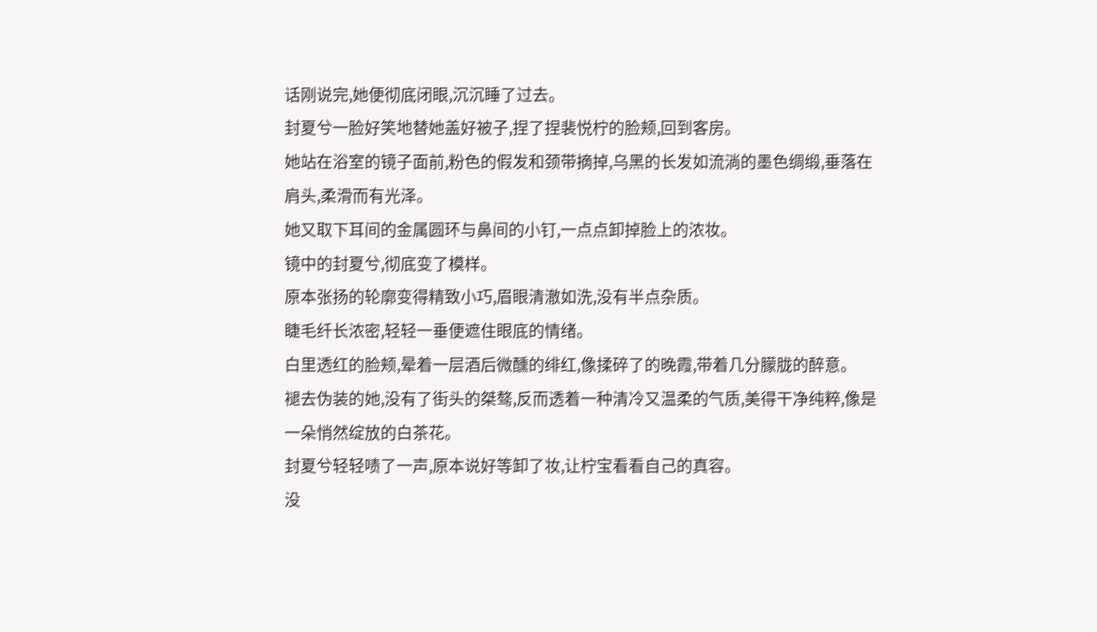话刚说完,她便彻底闭眼,沉沉睡了过去。
封夏兮一脸好笑地替她盖好被子,捏了捏裴悦柠的脸颊,回到客房。
她站在浴室的镜子面前,粉色的假发和颈带摘掉,乌黑的长发如流淌的墨色绸缎,垂落在肩头,柔滑而有光泽。
她又取下耳间的金属圆环与鼻间的小钉,一点点卸掉脸上的浓妆。
镜中的封夏兮,彻底变了模样。
原本张扬的轮廓变得精致小巧,眉眼清澈如洗,没有半点杂质。
睫毛纤长浓密,轻轻一垂便遮住眼底的情绪。
白里透红的脸颊,晕着一层酒后微醺的绯红,像揉碎了的晚霞,带着几分朦胧的醉意。
褪去伪装的她,没有了街头的桀骜,反而透着一种清冷又温柔的气质,美得干净纯粹,像是一朵悄然绽放的白茶花。
封夏兮轻轻啧了一声,原本说好等卸了妆,让柠宝看看自己的真容。
没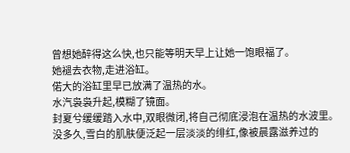曾想她醉得这么快,也只能等明天早上让她一饱眼福了。
她褪去衣物,走进浴缸。
偌大的浴缸里早已放满了温热的水。
水汽袅袅升起,模糊了镜面。
封夏兮缓缓踏入水中,双眼微闭,将自己彻底浸泡在温热的水波里。
没多久,雪白的肌肤便泛起一层淡淡的绯红,像被晨露滋养过的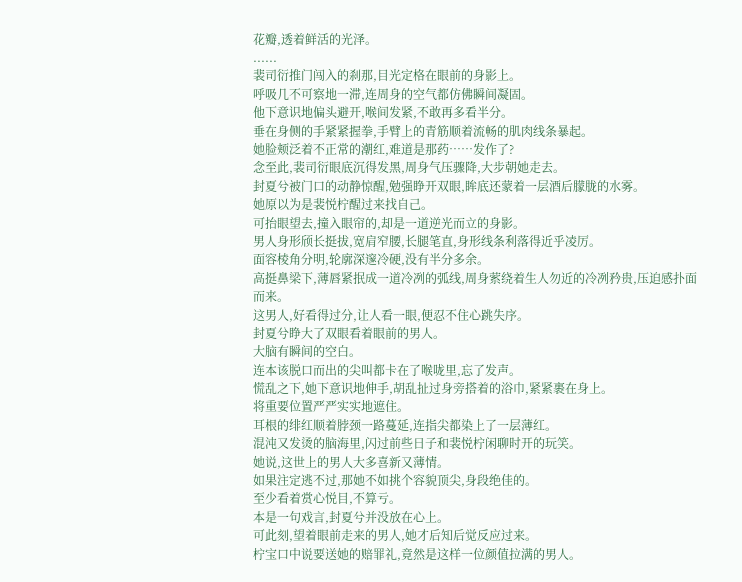花瓣,透着鲜活的光泽。
......
裴司衍推门闯入的刹那,目光定格在眼前的身影上。
呼吸几不可察地一滞,连周身的空气都仿佛瞬间凝固。
他下意识地偏头避开,喉间发紧,不敢再多看半分。
垂在身侧的手紧紧握拳,手臂上的青筋顺着流畅的肌肉线条暴起。
她脸颊泛着不正常的潮红,难道是那药……发作了?
念至此,裴司衍眼底沉得发黑,周身气压骤降,大步朝她走去。
封夏兮被门口的动静惊醒,勉强睁开双眼,眸底还蒙着一层酒后朦胧的水雾。
她原以为是裴悦柠醒过来找自己。
可抬眼望去,撞入眼帘的,却是一道逆光而立的身影。
男人身形颀长挺拔,宽肩窄腰,长腿笔直,身形线条利落得近乎凌厉。
面容棱角分明,轮廓深邃冷硬,没有半分多余。
高挺鼻梁下,薄唇紧抿成一道冷冽的弧线,周身萦绕着生人勿近的冷冽矜贵,压迫感扑面而来。
这男人,好看得过分,让人看一眼,便忍不住心跳失序。
封夏兮睁大了双眼看着眼前的男人。
大脑有瞬间的空白。
连本该脱口而出的尖叫都卡在了喉咙里,忘了发声。
慌乱之下,她下意识地伸手,胡乱扯过身旁搭着的浴巾,紧紧裹在身上。
将重要位置严严实实地遮住。
耳根的绯红顺着脖颈一路蔓延,连指尖都染上了一层薄红。
混沌又发烫的脑海里,闪过前些日子和裴悦柠闲聊时开的玩笑。
她说,这世上的男人大多喜新又薄情。
如果注定逃不过,那她不如挑个容貌顶尖,身段绝佳的。
至少看着赏心悦目,不算亏。
本是一句戏言,封夏兮并没放在心上。
可此刻,望着眼前走来的男人,她才后知后觉反应过来。
柠宝口中说要送她的赔罪礼,竟然是这样一位颜值拉满的男人。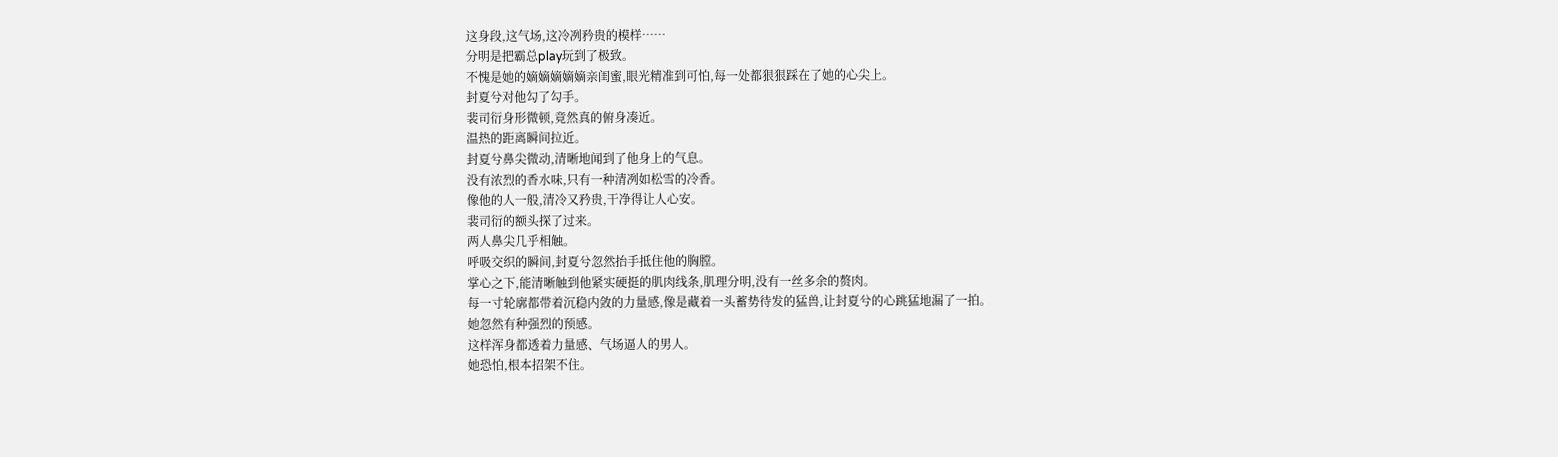这身段,这气场,这冷冽矜贵的模样……
分明是把霸总play玩到了极致。
不愧是她的嫡嫡嫡嫡嫡亲闺蜜,眼光精准到可怕,每一处都狠狠踩在了她的心尖上。
封夏兮对他勾了勾手。
裴司衍身形微顿,竟然真的俯身凑近。
温热的距离瞬间拉近。
封夏兮鼻尖微动,清晰地闻到了他身上的气息。
没有浓烈的香水味,只有一种清冽如松雪的冷香。
像他的人一般,清冷又矜贵,干净得让人心安。
裴司衍的额头探了过来。
两人鼻尖几乎相触。
呼吸交织的瞬间,封夏兮忽然抬手抵住他的胸膛。
掌心之下,能清晰触到他紧实硬挺的肌肉线条,肌理分明,没有一丝多余的赘肉。
每一寸轮廓都带着沉稳内敛的力量感,像是藏着一头蓄势待发的猛兽,让封夏兮的心跳猛地漏了一拍。
她忽然有种强烈的预感。
这样浑身都透着力量感、气场逼人的男人。
她恐怕,根本招架不住。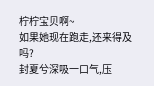柠柠宝贝啊~
如果她现在跑走,还来得及吗?
封夏兮深吸一口气,压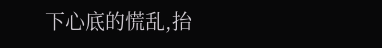下心底的慌乱,抬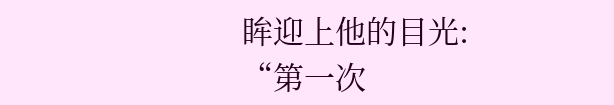眸迎上他的目光:
“第一次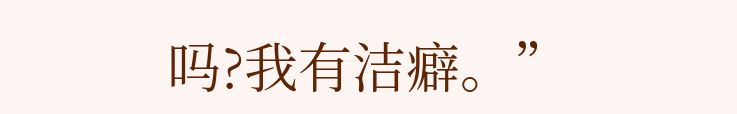吗?我有洁癖。”